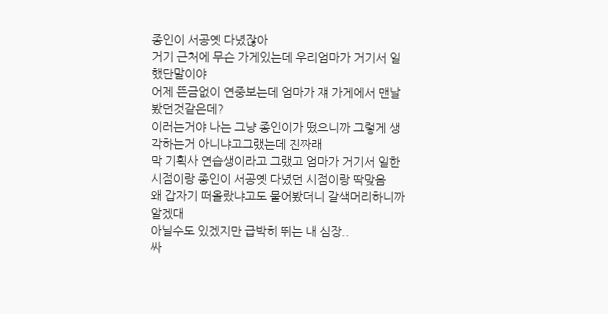종인이 서공옛 다녔잖아
거기 근처에 무슨 가게있는데 우리엄마가 거기서 일했단말이야
어제 뜬금없이 연중보는데 엄마가 쟤 가게에서 맨날 봤던것같은데?
이러는거야 나는 그냥 종인이가 떴으니까 그렇게 생각하는거 아니냐고그랬는데 진짜래
막 기획사 연습생이라고 그랬고 엄마가 거기서 일한시점이랑 종인이 서공옛 다녔던 시점이랑 딱맞음
왜 갑자기 떠올랐냐고도 물어봤더니 갈색머리하니까 알겠대
아닐수도 있겠지만 급박히 뛰는 내 심장..
싸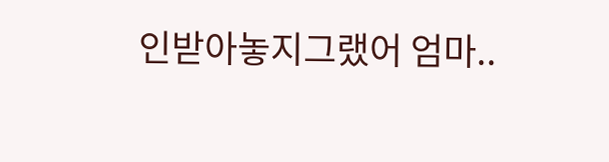인받아놓지그랬어 엄마..